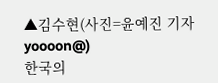▲김수현(사진=윤예진 기자 yoooon@)
한국의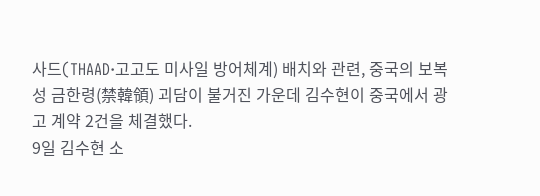사드(THAAD·고고도 미사일 방어체계) 배치와 관련, 중국의 보복성 금한령(禁韓領) 괴담이 불거진 가운데 김수현이 중국에서 광고 계약 2건을 체결했다.
9일 김수현 소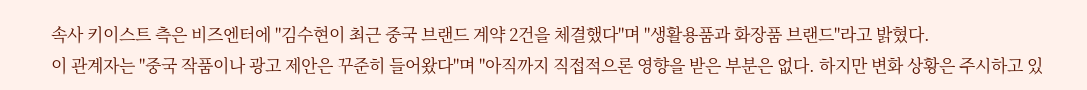속사 키이스트 측은 비즈엔터에 "김수현이 최근 중국 브랜드 계약 2건을 체결했다"며 "생활용품과 화장품 브랜드"라고 밝혔다.
이 관계자는 "중국 작품이나 광고 제안은 꾸준히 들어왔다"며 "아직까지 직접적으론 영향을 받은 부분은 없다. 하지만 변화 상황은 주시하고 있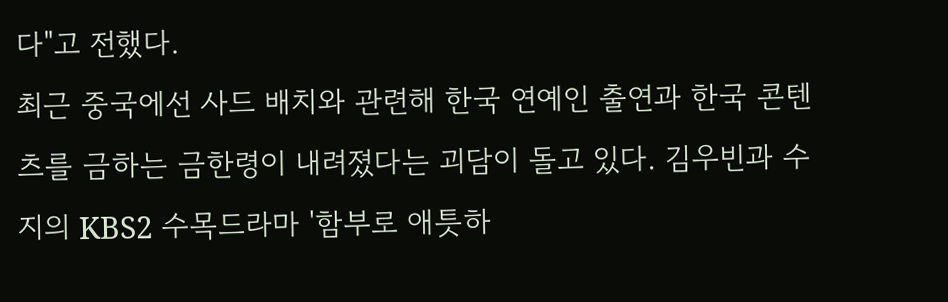다"고 전했다.
최근 중국에선 사드 배치와 관련해 한국 연예인 출연과 한국 콘텐츠를 금하는 금한령이 내려졌다는 괴담이 돌고 있다. 김우빈과 수지의 KBS2 수목드라마 '함부로 애틋하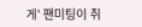게' 팬미팅이 취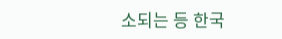소되는 등 한국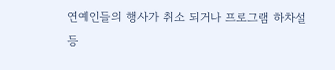연예인들의 행사가 취소 되거나 프로그램 하차설 등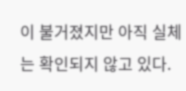이 불거졌지만 아직 실체는 확인되지 않고 있다.